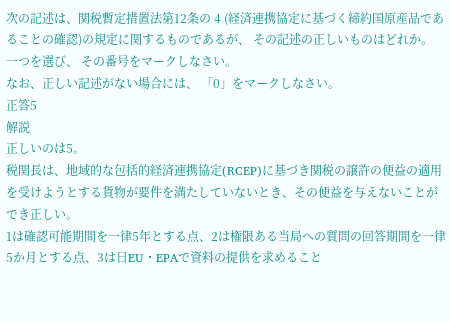次の記述は、関税暫定措置法第12条の 4 (経済連携協定に基づく締約国原産品であることの確認)の規定に関するものであるが、 その記述の正しいものはどれか。
一つを選び、 その番号をマークしなさい。
なお、正しい記述がない場合には、 「0」をマークしなさい。
正答5
解説
正しいのは5。
税関長は、地域的な包括的経済連携協定(RCEP)に基づき関税の譲許の便益の適用を受けようとする貨物が要件を満たしていないとき、その便益を与えないことができ正しい。
1は確認可能期間を一律5年とする点、2は権限ある当局への質問の回答期間を一律5か月とする点、3は日EU・EPAで資料の提供を求めること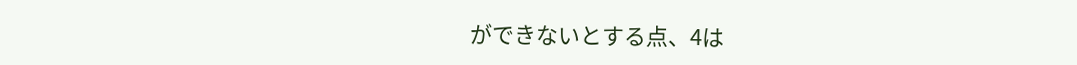ができないとする点、4は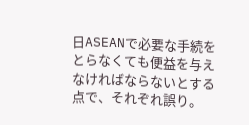日ASEANで必要な手続をとらなくても便益を与えなければならないとする点で、それぞれ誤り。